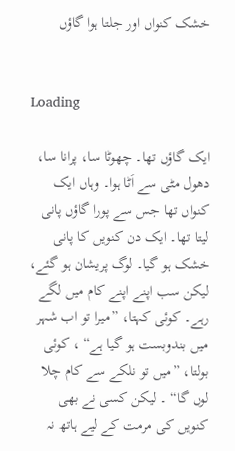خشک کنواں اور جلتا ہوا گاؤں


Loading

ایک گاؤں تھا۔ چھوٹا سا، پرانا سا، دھول مٹی سے اَٹا ہوا۔ وہاں ایک کنواں تھا جس سے پورا گاؤں پانی لیتا تھا۔ ایک دن کنویں کا پانی خشک ہو گیا۔ لوگ پریشان ہو گئے، لیکن سب اپنے اپنے کام میں لگے رہے۔ کوئی کہتا، ”میرا تو اب شہر میں بندوبست ہو گیا ہے“ ، کوئی بولتا، ”میں تو نلکے سے کام چلا لوں گا“ ۔ لیکن کسی نے بھی کنویں کی مرمت کے لیے ہاتھ نہ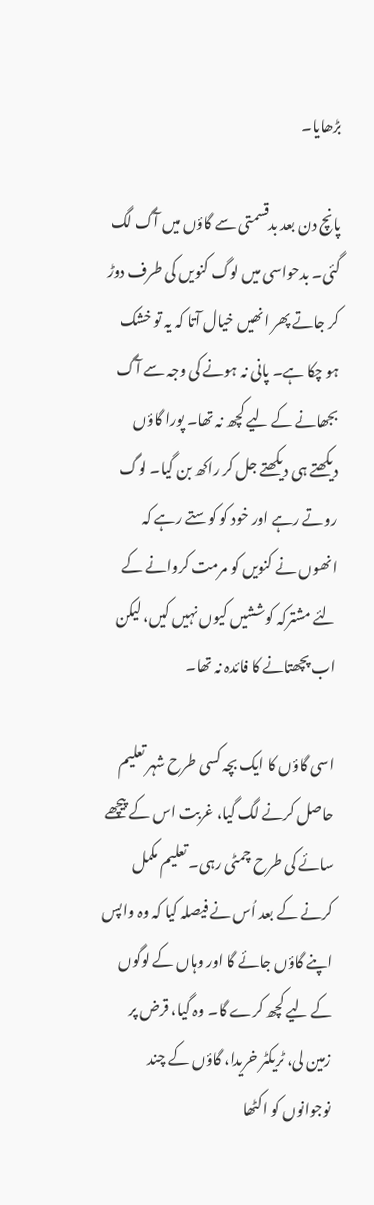بڑھایا۔

پانچ دن بعد بدقسمتی سے گاؤں میں آگ لگ گئی۔ بدحواسی میں لوگ کنویں کی طرف دوڑ کر جاتے پھر انھیں خیال آتا کہ یہ تو خشک ہو چکا ہے۔ پانی نہ ہونے کی وجہ سے آگ بجھانے کے لیے کچھ نہ تھا۔ پورا گاؤں دیکھتے ہی دیکھتے جل کر راکھ بن گیا۔ لوگ روتے رہے اور خود کو کوستے رہے کہ انھوں نے کنویں کو مرمت کروانے کے لئے مشترکہ کوششیں کیوں نہیں کیں، لیکن اب پچھتانے کا فائدہ نہ تھا۔

اسی گاؤں کا ایک بچہ کسی طرح شہر تعلیم حاصل کرنے لگ گیا، غربت اس کے پیچھے سائے کی طرح چمٹی رہی۔ تعلیم مکمل کرنے کے بعد اُس نے فیصلہ کیا کہ وہ واپس اپنے گاؤں جائے گا اور وہاں کے لوگوں کے لیے کچھ کرے گا۔ وہ گیا، قرض پر زمین لی، ٹریکٹر خریدا، گاؤں کے چند نوجوانوں کو اکٹھا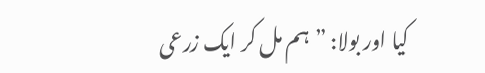کیا اور بولا: ”ہم مل کر ایک زرعی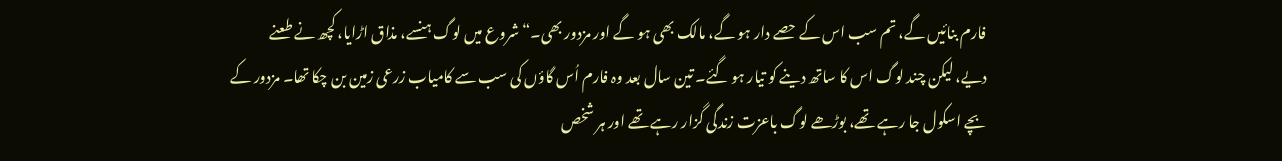فارم بنائیں گے، تم سب اس کے حصے دار ہو گے، مالک بھی ہو گے اور مزدور بھی۔“ شروع میں لوگ ہنسے، مذاق اڑایا، کچھ نے طعنے دیے، لیکن چند لوگ اس کا ساتھ دینے کو تیار ہو گئے۔ تین سال بعد وہ فارم اُس گاؤں کی سب سے کامیاب زرعی زمین بن چکا تھا۔ مزدور کے بچے اسکول جا رہے تھے، بوڑھے لوگ باعزت زندگی گزار رہے تھے اور ہر شخص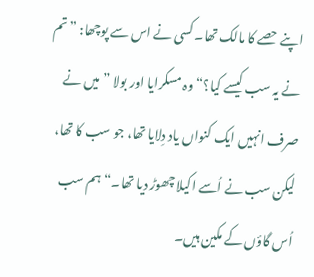اپنے حصے کا مالک تھا۔ کسی نے اس سے پوچھا: ”تم نے یہ سب کیسے کیا؟“ وہ مسکرایا اور بولا ”میں نے صرف انہیں ایک کنواں یاد دِلایا تھا، جو سب کا تھا، لیکن سب نے اُسے اکیلا چھوڑ دیا تھا۔“ ہم سب اُس گاؤں کے مکین ہیں۔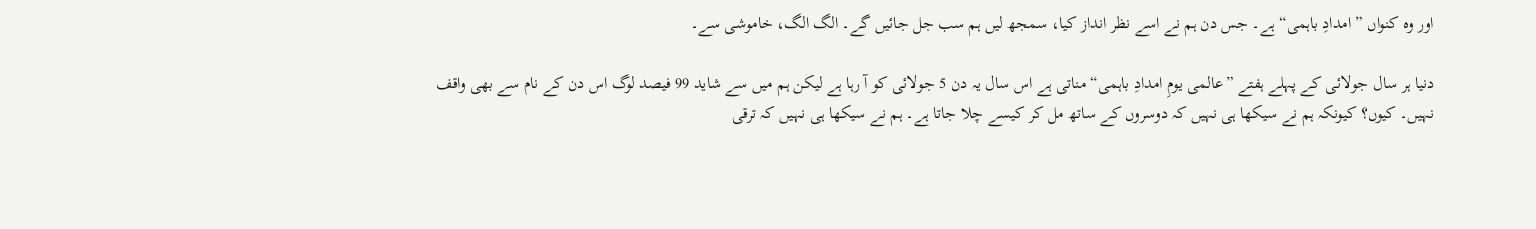اور وہ کنواں ”امدادِ باہمی“ ہے۔ جس دن ہم نے اسے نظر انداز کیا، سمجھ لیں ہم سب جل جائیں گے۔ الگ الگ، خاموشی سے۔

دنیا ہر سال جولائی کے پہلے ہفتے ”عالمی یومِ امدادِ باہمی“ مناتی ہے اس سال یہ دن 5 جولائی کو آ رہا ہے لیکن ہم میں سے شاید 99 فیصد لوگ اس دن کے نام سے بھی واقف نہیں۔ کیوں؟ کیونکہ ہم نے سیکھا ہی نہیں کہ دوسروں کے ساتھ مل کر کیسے چلا جاتا ہے۔ ہم نے سیکھا ہی نہیں کہ ترقی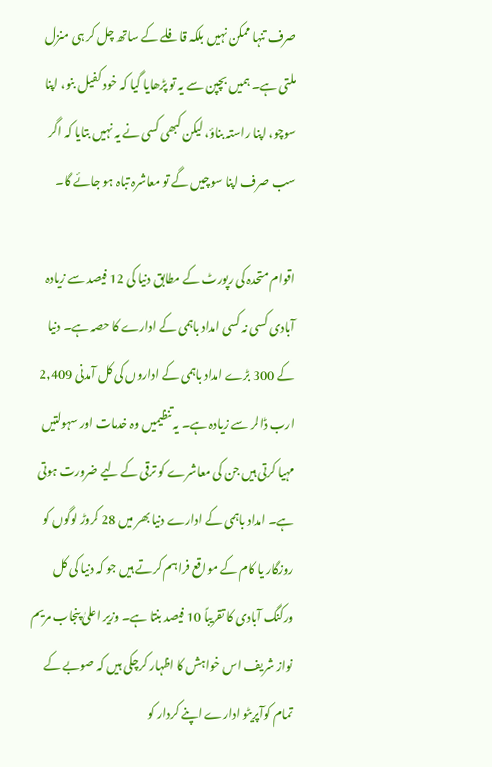صرف تنہا ممکن نہیں بلکہ قافلے کے ساتھ چل کر ہی منزل ملتی ہے۔ ہمیں بچپن سے یہ تو پڑھایا گیا کہ خود کفیل بنو، اپنا سوچو، اپنا راستہ بناؤ، لیکن کبھی کسی نے یہ نہیں بتایا کہ اگر سب صرف اپنا سوچیں گے تو معاشرہ تباہ ہو جائے گا۔

اقوام متحدہ کی رپورٹ کے مطابق دنیا کی 12 فیصد سے زیادہ آبادی کسی نہ کسی امداد باہمی کے ادارے کا حصہ ہے۔ دنیا کے 300 بڑے امداد باہمی کے اداروں کی کل آمدنی 2,409 ارب ڈالر سے زیادہ ہے۔ یہ تنظیمیں وہ خدمات اور سہولتیں مہیا کرتی ہیں جن کی معاشرے کو ترقی کے لیے ضرورت ہوتی ہے۔ امداد باہمی کے ادارے دنیا بھر میں 28 کروڑ لوگوں کو روزگار یا کام کے مواقع فراہم کرتے ہیں جو کہ دنیا کی کل ورکنگ آبادی کا تقریباً 10 فیصد بنتا ہے۔ وزیر اعلیٰ پنجاب مریم نواز شریف اس خواہش کا اظہار کرچکی ہیں کہ صوبے کے تمام کوآپریٹو ادارے اپنے کردار کو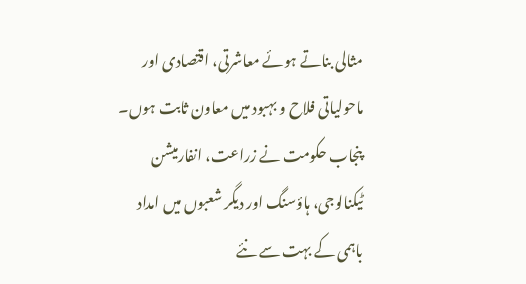مثالی بناتے ہوئے معاشرتی، اقتصادی اور ماحولیاتی فلاح و بہبود میں معاون ثابت ہوں۔ پنجاب حکومت نے زراعت، انفارمیشن ٹیکنالوجی، ہاؤسنگ اور دیگر شعبوں میں امداد باہمی کے بہت سے نئے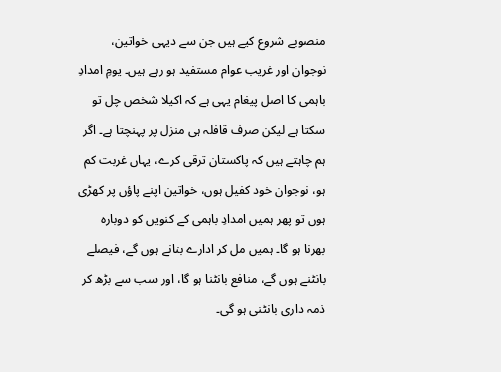منصوبے شروع کیے ہیں جن سے دیہی خواتین، نوجوان اور غریب عوام مستفید ہو رہے ہیں۔ یومِ امدادِ باہمی کا اصل پیغام یہی ہے کہ اکیلا شخص چل تو سکتا ہے لیکن صرف قافلہ ہی منزل پر پہنچتا ہے۔ اگر ہم چاہتے ہیں کہ پاکستان ترقی کرے، یہاں غربت کم ہو، نوجوان خود کفیل ہوں، خواتین اپنے پاؤں پر کھڑی ہوں تو پھر ہمیں امدادِ باہمی کے کنویں کو دوبارہ بھرنا ہو گا۔ ہمیں مل کر ادارے بنانے ہوں گے، فیصلے بانٹنے ہوں گے، منافع بانٹنا ہو گا، اور سب سے بڑھ کر ذمہ داری بانٹنی ہو گی۔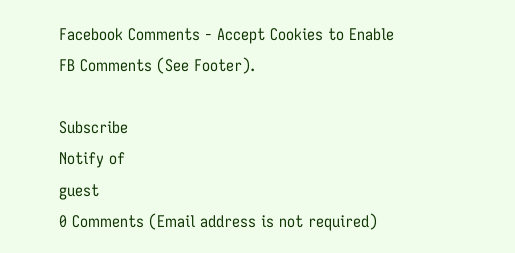Facebook Comments - Accept Cookies to Enable FB Comments (See Footer).

Subscribe
Notify of
guest
0 Comments (Email address is not required)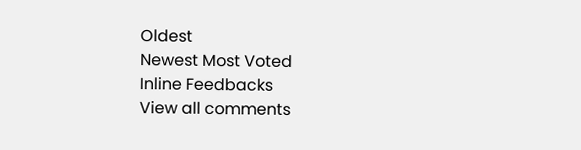Oldest
Newest Most Voted
Inline Feedbacks
View all comments